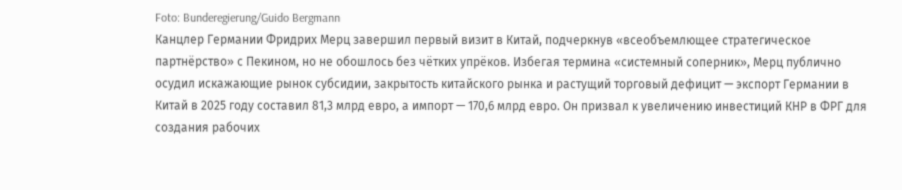Foto: Bunderegierung/Guido Bergmann
Канцлер Германии Фридрих Мерц завершил первый визит в Китай, подчеркнув «всеобъемлющее стратегическое партнёрство» с Пекином, но не обошлось без чётких упрёков. Избегая термина «системный соперник», Мерц публично осудил искажающие рынок субсидии, закрытость китайского рынка и растущий торговый дефицит — экспорт Германии в Китай в 2025 году составил 81,3 млрд евро, а импорт — 170,6 млрд евро. Он призвал к увеличению инвестиций КНР в ФРГ для создания рабочих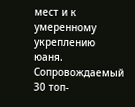мест и к умеренному укреплению юаня.
Сопровождаемый 30 топ-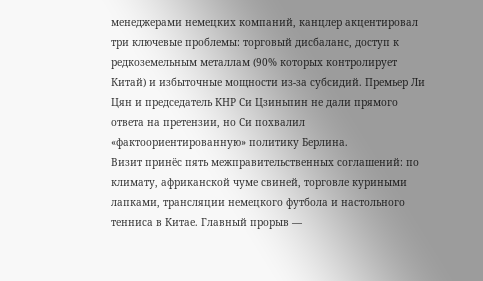менеджерами немецких компаний, канцлер акцентировал три ключевые проблемы: торговый дисбаланс, доступ к редкоземельным металлам (90% которых контролирует Китай) и избыточные мощности из-за субсидий. Премьер Ли Цян и председатель КНР Си Цзиньпин не дали прямого ответа на претензии, но Си похвалил «фактоориентированную» политику Берлина.
Визит принёс пять межправительственных соглашений: по климату, африканской чуме свиней, торговле куриными лапками, трансляции немецкого футбола и настольного тенниса в Китае. Главный прорыв —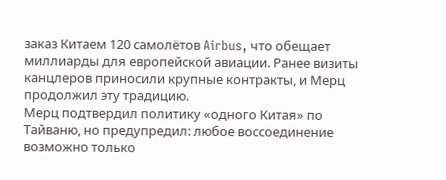заказ Китаем 120 самолётов Airbus, что обещает миллиарды для европейской авиации. Ранее визиты канцлеров приносили крупные контракты, и Мерц продолжил эту традицию.
Мерц подтвердил политику «одного Китая» по Тайваню, но предупредил: любое воссоединение возможно только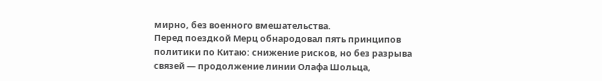мирно, без военного вмешательства.
Перед поездкой Мерц обнародовал пять принципов политики по Китаю: снижение рисков, но без разрыва связей — продолжение линии Олафа Шольца,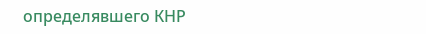определявшего КНР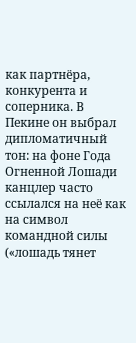как партнёра, конкурента и соперника. В Пекине он выбрал дипломатичный тон: на фоне Года Огненной Лошади канцлер часто ссылался на неё как на символ командной силы («лошадь тянет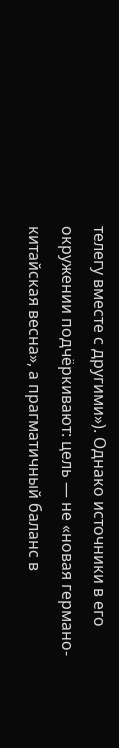телегу вместе с другими»). Однако источники в его окружении подчёркивают: цель — не «новая германо-китайская весна», а прагматичный баланс в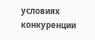условиях конкуренции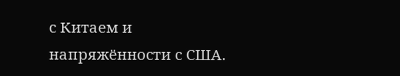с Китаем и напряжённости с США.